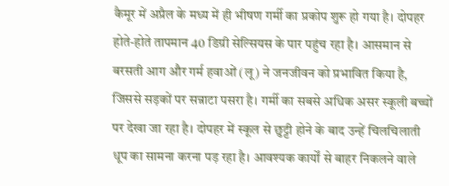कैमूर में अप्रैल के मध्य में ही भीषण गर्मी का प्रकोप शुरू हो गया है। दोपहर होते-होते तापमान 40 डिग्री सेल्सियस के पार पहुंच रहा है। आसमान से बरसती आग और गर्म हवाओं (लू) ने जनजीवन को प्रभावित किया है, जिससे सड़कों पर सन्नाटा पसरा है। गर्मी का सबसे अधिक असर स्कूली बच्चों पर देखा जा रहा है। दोपहर में स्कूल से छुट्टी होने के बाद उन्हें चिलचिलाती धूप का सामना करना पड़ रहा है। आवश्यक कार्यों से बाहर निकलने वाले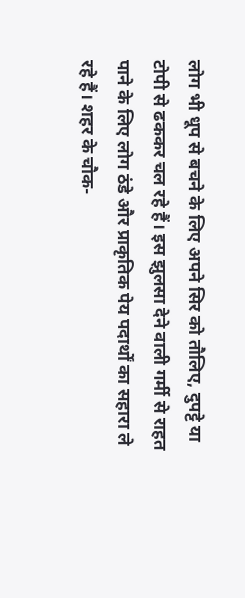लोग भी धूप से बचने के लिए अपने सिर को तौलिए, दुपट्टे या टोपी से ढककर चल रहे हैं। इस झुलसा देने वाली गर्मी से राहत पाने के लिए लोग ठंडे और प्राकृतिक पेय पदार्थों का सहारा ले रहे हैं। शहर के चौक-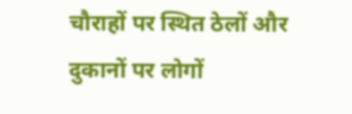चौराहों पर स्थित ठेलों और दुकानों पर लोगों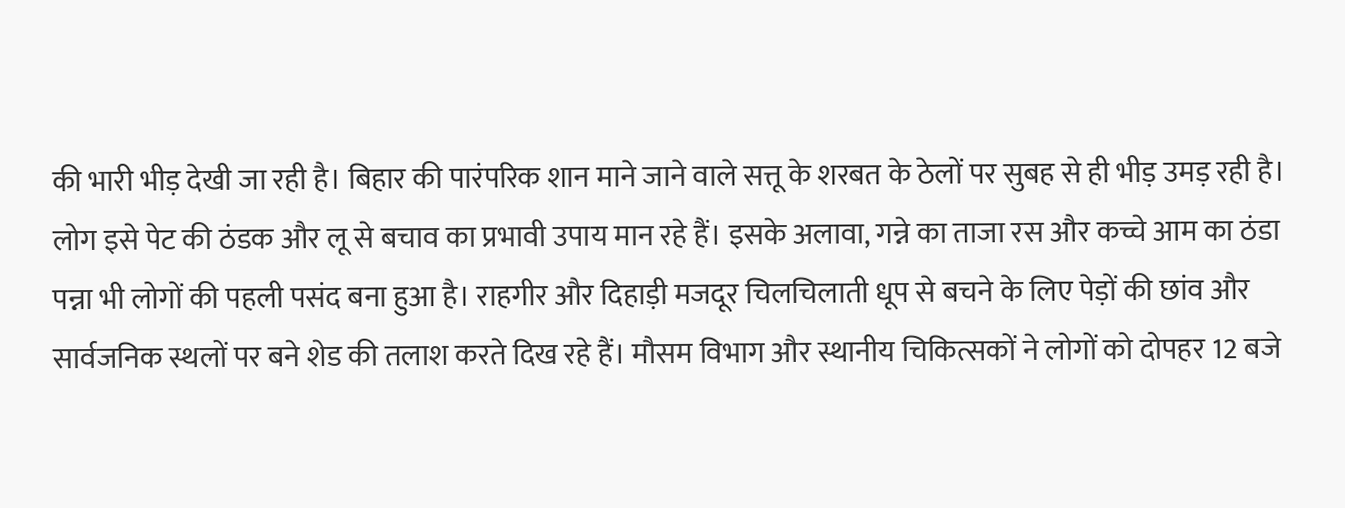की भारी भीड़ देखी जा रही है। बिहार की पारंपरिक शान माने जाने वाले सत्तू के शरबत के ठेलों पर सुबह से ही भीड़ उमड़ रही है। लोग इसे पेट की ठंडक और लू से बचाव का प्रभावी उपाय मान रहे हैं। इसके अलावा, गन्ने का ताजा रस और कच्चे आम का ठंडा पन्ना भी लोगों की पहली पसंद बना हुआ है। राहगीर और दिहाड़ी मजदूर चिलचिलाती धूप से बचने के लिए पेड़ों की छांव और सार्वजनिक स्थलों पर बने शेड की तलाश करते दिख रहे हैं। मौसम विभाग और स्थानीय चिकित्सकों ने लोगों को दोपहर 12 बजे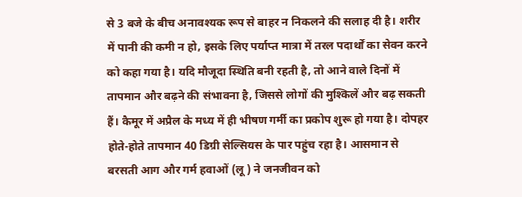से 3 बजे के बीच अनावश्यक रूप से बाहर न निकलने की सलाह दी है। शरीर में पानी की कमी न हो, इसके लिए पर्याप्त मात्रा में तरल पदार्थों का सेवन करने को कहा गया है। यदि मौजूदा स्थिति बनी रहती है, तो आने वाले दिनों में तापमान और बढ़ने की संभावना है, जिससे लोगों की मुश्किलें और बढ़ सकती हैं। कैमूर में अप्रैल के मध्य में ही भीषण गर्मी का प्रकोप शुरू हो गया है। दोपहर होते-होते तापमान 40 डिग्री सेल्सियस के पार पहुंच रहा है। आसमान से बरसती आग और गर्म हवाओं (लू) ने जनजीवन को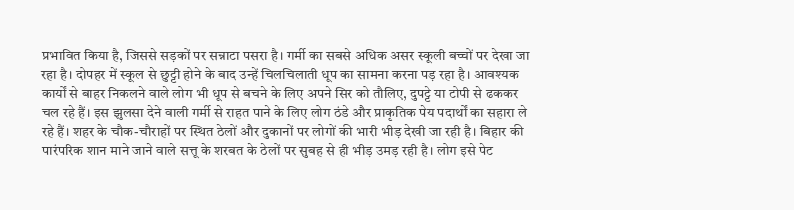प्रभावित किया है, जिससे सड़कों पर सन्नाटा पसरा है। गर्मी का सबसे अधिक असर स्कूली बच्चों पर देखा जा रहा है। दोपहर में स्कूल से छुट्टी होने के बाद उन्हें चिलचिलाती धूप का सामना करना पड़ रहा है। आवश्यक कार्यों से बाहर निकलने वाले लोग भी धूप से बचने के लिए अपने सिर को तौलिए, दुपट्टे या टोपी से ढककर चल रहे हैं। इस झुलसा देने वाली गर्मी से राहत पाने के लिए लोग ठंडे और प्राकृतिक पेय पदार्थों का सहारा ले रहे हैं। शहर के चौक-चौराहों पर स्थित ठेलों और दुकानों पर लोगों की भारी भीड़ देखी जा रही है। बिहार की पारंपरिक शान माने जाने वाले सत्तू के शरबत के ठेलों पर सुबह से ही भीड़ उमड़ रही है। लोग इसे पेट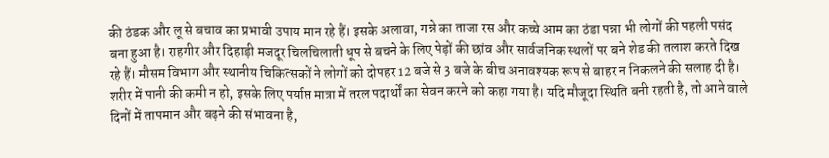की ठंडक और लू से बचाव का प्रभावी उपाय मान रहे हैं। इसके अलावा, गन्ने का ताजा रस और कच्चे आम का ठंडा पन्ना भी लोगों की पहली पसंद बना हुआ है। राहगीर और दिहाड़ी मजदूर चिलचिलाती धूप से बचने के लिए पेड़ों की छांव और सार्वजनिक स्थलों पर बने शेड की तलाश करते दिख रहे हैं। मौसम विभाग और स्थानीय चिकित्सकों ने लोगों को दोपहर 12 बजे से 3 बजे के बीच अनावश्यक रूप से बाहर न निकलने की सलाह दी है। शरीर में पानी की कमी न हो, इसके लिए पर्याप्त मात्रा में तरल पदार्थों का सेवन करने को कहा गया है। यदि मौजूदा स्थिति बनी रहती है, तो आने वाले दिनों में तापमान और बढ़ने की संभावना है,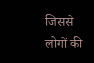जिससे लोगों की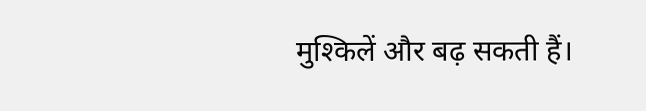मुश्किलें और बढ़ सकती हैं।